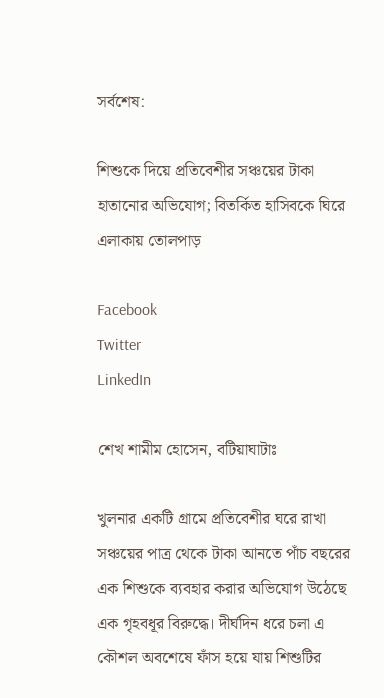সর্বশেষ:

শিশুকে দিয়ে প্রতিবেশীর সঞ্চয়ের টাকা হাতানোর অভিযোগ; বিতর্কিত হাসিবকে ঘিরে এলাকায় তোলপাড়

Facebook
Twitter
LinkedIn

শেখ শামীম হোসেন, বটিয়াঘাটাঃ

খুলনার একটি গ্রামে প্রতিবেশীর ঘরে রাখা সঞ্চয়ের পাত্র থেকে টাকা আনতে পাঁচ বছরের এক শিশুকে ব্যবহার করার অভিযোগ উঠেছে এক গৃহবধূর বিরুদ্ধে। দীর্ঘদিন ধরে চলা এ কৌশল অবশেষে ফাঁস হয়ে যায় শিশুটির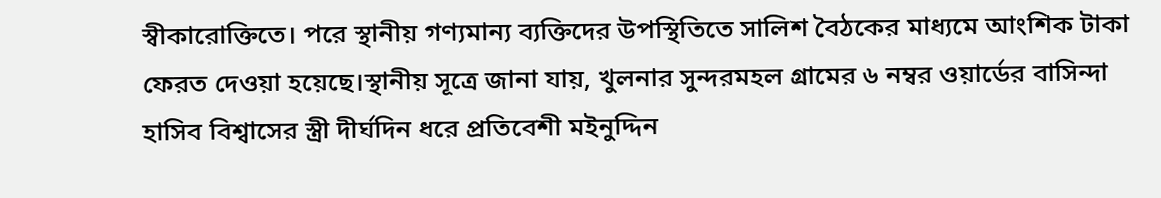স্বীকারোক্তিতে। পরে স্থানীয় গণ্যমান্য ব্যক্তিদের উপস্থিতিতে সালিশ বৈঠকের মাধ্যমে আংশিক টাকা ফেরত দেওয়া হয়েছে।স্থানীয় সূত্রে জানা যায়, খুলনার সুন্দরমহল গ্রামের ৬ নম্বর ওয়ার্ডের বাসিন্দা হাসিব বিশ্বাসের স্ত্রী দীর্ঘদিন ধরে প্রতিবেশী মইনুদ্দিন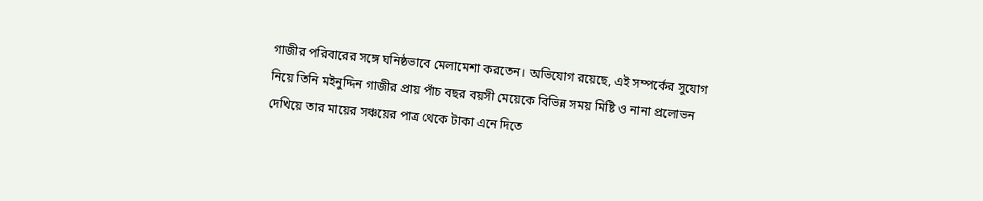গাজীর পরিবারের সঙ্গে ঘনিষ্ঠভাবে মেলামেশা করতেন। অভিযোগ রয়েছে, এই সম্পর্কের সুযোগ নিয়ে তিনি মইনুদ্দিন গাজীর প্রায় পাঁচ বছর বয়সী মেয়েকে বিভিন্ন সময় মিষ্টি ও নানা প্রলোভন দেখিয়ে তার মায়ের সঞ্চয়ের পাত্র থেকে টাকা এনে দিতে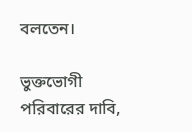বলতেন।

ভুক্তভোগী পরিবারের দাবি,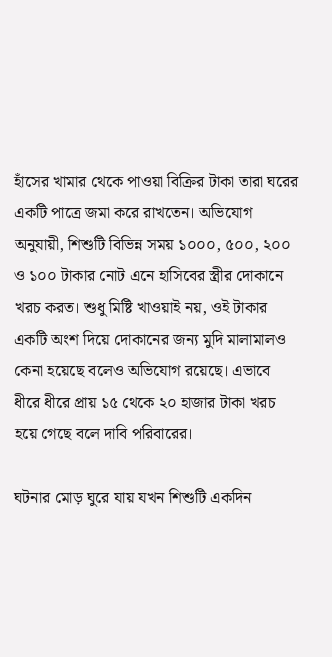হাঁসের খামার থেকে পাওয়া বিক্রির টাকা তারা ঘরের একটি পাত্রে জমা করে রাখতেন। অভিযোগ অনুযায়ী, শিশুটি বিভিন্ন সময় ১০০০, ৫০০, ২০০ ও ১০০ টাকার নোট এনে হাসিবের স্ত্রীর দোকানে খরচ করত। শুধু মিষ্টি খাওয়াই নয়, ওই টাকার একটি অংশ দিয়ে দোকানের জন্য মুদি মালামালও কেনা হয়েছে বলেও অভিযোগ রয়েছে। এভাবে ধীরে ধীরে প্রায় ১৫ থেকে ২০ হাজার টাকা খরচ হয়ে গেছে বলে দাবি পরিবারের।

ঘটনার মোড় ঘুরে যায় যখন শিশুটি একদিন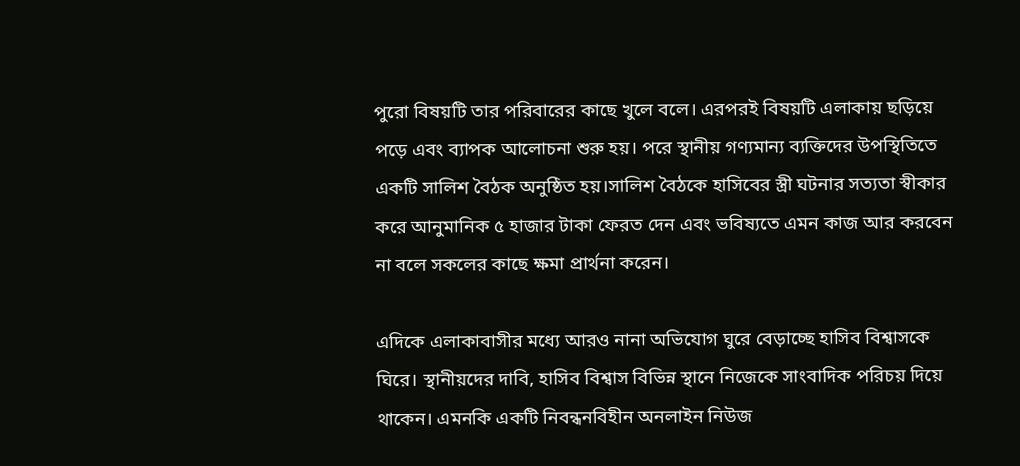পুরো বিষয়টি তার পরিবারের কাছে খুলে বলে। এরপরই বিষয়টি এলাকায় ছড়িয়ে পড়ে এবং ব্যাপক আলোচনা শুরু হয়। পরে স্থানীয় গণ্যমান্য ব্যক্তিদের উপস্থিতিতে একটি সালিশ বৈঠক অনুষ্ঠিত হয়।সালিশ বৈঠকে হাসিবের স্ত্রী ঘটনার সত্যতা স্বীকার করে আনুমানিক ৫ হাজার টাকা ফেরত দেন এবং ভবিষ্যতে এমন কাজ আর করবেন না বলে সকলের কাছে ক্ষমা প্রার্থনা করেন।

এদিকে এলাকাবাসীর মধ্যে আরও নানা অভিযোগ ঘুরে বেড়াচ্ছে হাসিব বিশ্বাসকে ঘিরে। স্থানীয়দের দাবি, হাসিব বিশ্বাস বিভিন্ন স্থানে নিজেকে সাংবাদিক পরিচয় দিয়ে থাকেন। এমনকি একটি নিবন্ধনবিহীন অনলাইন নিউজ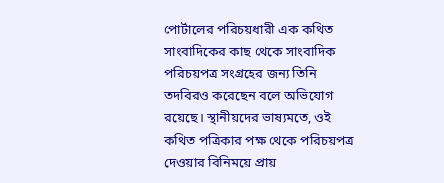পোর্টালের পরিচয়ধারী এক কথিত সাংবাদিকের কাছ থেকে সাংবাদিক পরিচয়পত্র সংগ্রহের জন্য তিনি তদবিরও করেছেন বলে অভিযোগ রয়েছে। স্থানীয়দের ভাষ্যমতে, ওই কথিত পত্রিকার পক্ষ থেকে পরিচয়পত্র দেওয়ার বিনিময়ে প্রায়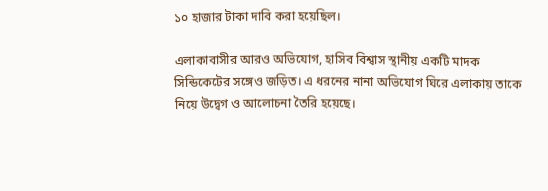১০ হাজার টাকা দাবি করা হয়েছিল।

এলাকাবাসীর আরও অভিযোগ, হাসিব বিশ্বাস স্থানীয় একটি মাদক সিন্ডিকেটের সঙ্গেও জড়িত। এ ধরনের নানা অভিযোগ ঘিরে এলাকায় তাকে নিয়ে উদ্বেগ ও আলোচনা তৈরি হয়েছে।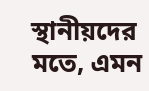স্থানীয়দের মতে, এমন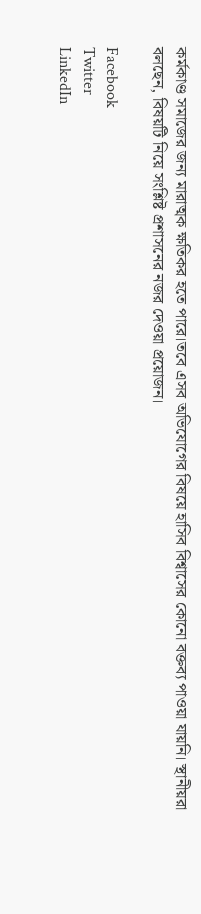কর্মকাণ্ড সমাজের জন্য মারাত্মক ক্ষতিকর হতে পারে।তবে এসব অভিযোগের বিষয়ে হাসিব বিশ্বাসের কোনো বক্তব্য পাওয়া যায়নি। স্থানীয়রা বলছেন, বিষয়টি নিয়ে সংশ্লিষ্ট প্রশাসনের নজর দেওয়া প্রয়োজন।

Facebook
Twitter
LinkedIn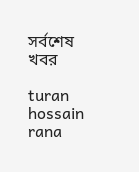সর্বশেষ খবর

turan hossain rana